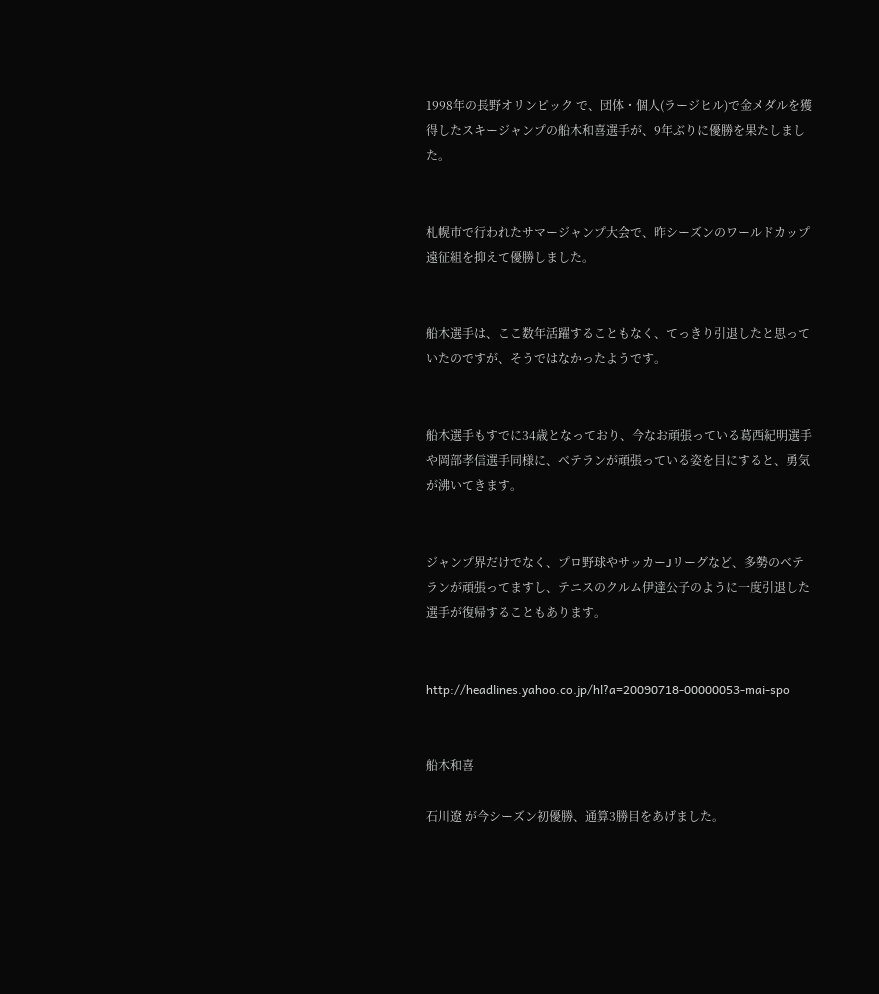1998年の長野オリンピック で、団体・個人(ラージヒル)で金メダルを獲得したスキージャンプの船木和喜選手が、9年ぶりに優勝を果たしました。


札幌市で行われたサマージャンプ大会で、昨シーズンのワールドカップ遠征組を抑えて優勝しました。


船木選手は、ここ数年活躍することもなく、てっきり引退したと思っていたのですが、そうではなかったようです。


船木選手もすでに34歳となっており、今なお頑張っている葛西紀明選手や岡部孝信選手同様に、ベテランが頑張っている姿を目にすると、勇気が沸いてきます。


ジャンプ界だけでなく、プロ野球やサッカーJリーグなど、多勢のベテランが頑張ってますし、テニスのクルム伊達公子のように一度引退した選手が復帰することもあります。


http://headlines.yahoo.co.jp/hl?a=20090718-00000053-mai-spo


船木和喜

石川遼 が今シーズン初優勝、通算3勝目をあげました。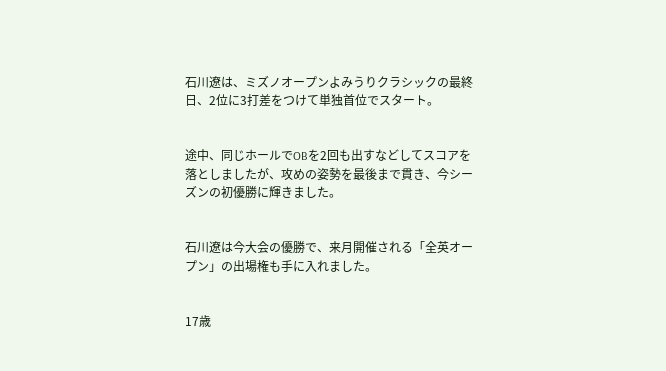石川遼は、ミズノオープンよみうりクラシックの最終日、2位に3打差をつけて単独首位でスタート。


途中、同じホールでOBを2回も出すなどしてスコアを落としましたが、攻めの姿勢を最後まで貫き、今シーズンの初優勝に輝きました。


石川遼は今大会の優勝で、来月開催される「全英オープン」の出場権も手に入れました。


17歳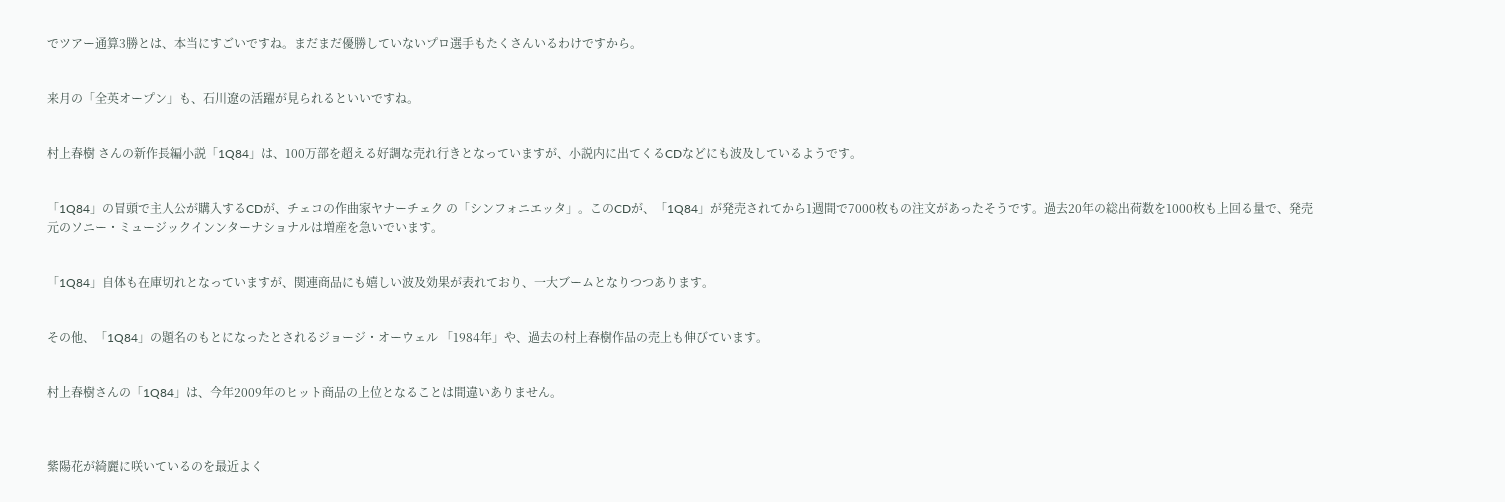でツアー通算3勝とは、本当にすごいですね。まだまだ優勝していないプロ選手もたくさんいるわけですから。


来月の「全英オープン」も、石川遼の活躍が見られるといいですね。


村上春樹 さんの新作長編小説「1Q84」は、100万部を超える好調な売れ行きとなっていますが、小説内に出てくるCDなどにも波及しているようです。


「1Q84」の冒頭で主人公が購入するCDが、チェコの作曲家ヤナーチェク の「シンフォニエッタ」。このCDが、「1Q84」が発売されてから1週間で7000枚もの注文があったそうです。過去20年の総出荷数を1000枚も上回る量で、発売元のソニー・ミュージックインンターナショナルは増産を急いでいます。


「1Q84」自体も在庫切れとなっていますが、関連商品にも嬉しい波及効果が表れており、一大ブームとなりつつあります。


その他、「1Q84」の題名のもとになったとされるジョージ・オーウェル 「1984年」や、過去の村上春樹作品の売上も伸びています。


村上春樹さんの「1Q84」は、今年2009年のヒット商品の上位となることは間違いありません。



紫陽花が綺麗に咲いているのを最近よく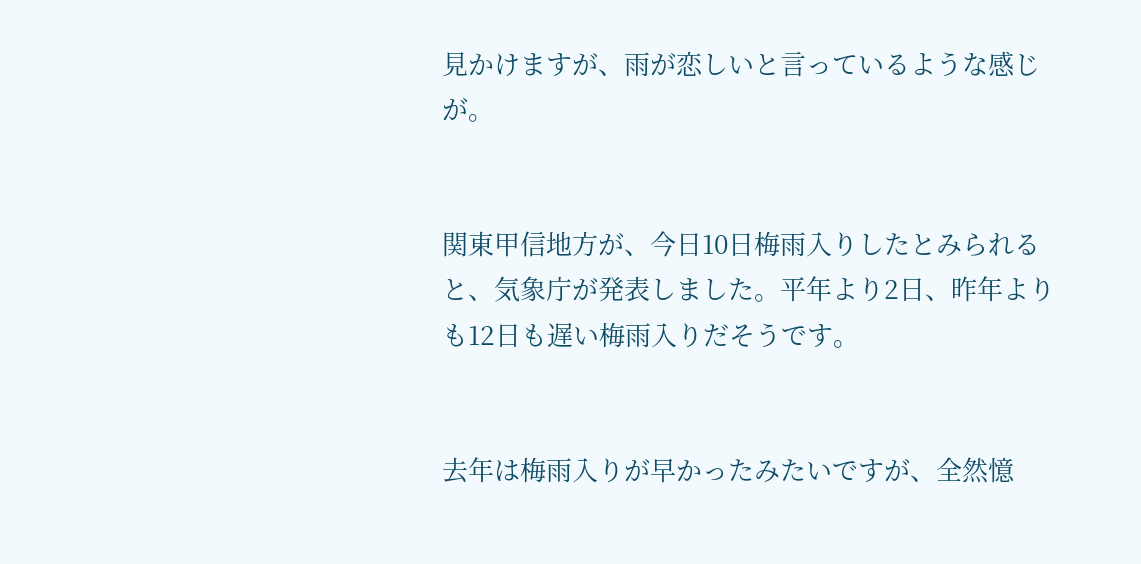見かけますが、雨が恋しいと言っているような感じが。


関東甲信地方が、今日10日梅雨入りしたとみられると、気象庁が発表しました。平年より2日、昨年よりも12日も遅い梅雨入りだそうです。


去年は梅雨入りが早かったみたいですが、全然憶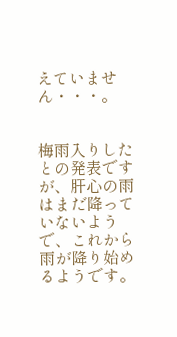えていません・・・。


梅雨入りしたとの発表ですが、肝心の雨はまだ降っていないようで、これから雨が降り始めるようです。